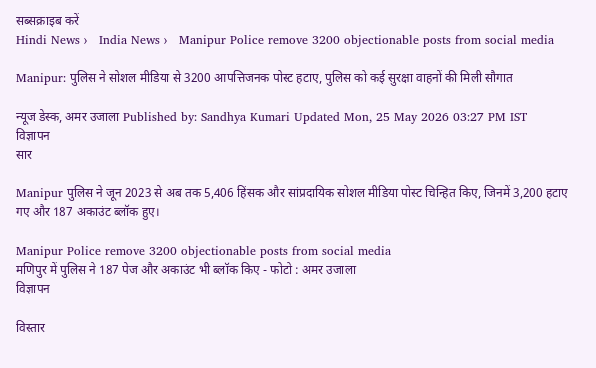सब्सक्राइब करें
Hindi News ›   India News ›   Manipur Police remove 3200 objectionable posts from social media

Manipur: पुलिस ने सोशल मीडिया से 3200 आपत्तिजनक पोस्ट हटाए, पुलिस को कई सुरक्षा वाहनों की मिली सौगात

न्यूज डेस्क, अमर उजाला Published by: Sandhya Kumari Updated Mon, 25 May 2026 03:27 PM IST
विज्ञापन
सार

Manipur पुलिस ने जून 2023 से अब तक 5,406 हिंसक और सांप्रदायिक सोशल मीडिया पोस्ट चिन्हित किए, जिनमें 3,200 हटाए गए और 187 अकाउंट ब्लॉक हुए।

Manipur Police remove 3200 objectionable posts from social media
मणिपुर में पुलिस ने 187 पेज और अकाउंट भी ब्लॉक किए - फोटो : अमर उजाला
विज्ञापन

विस्तार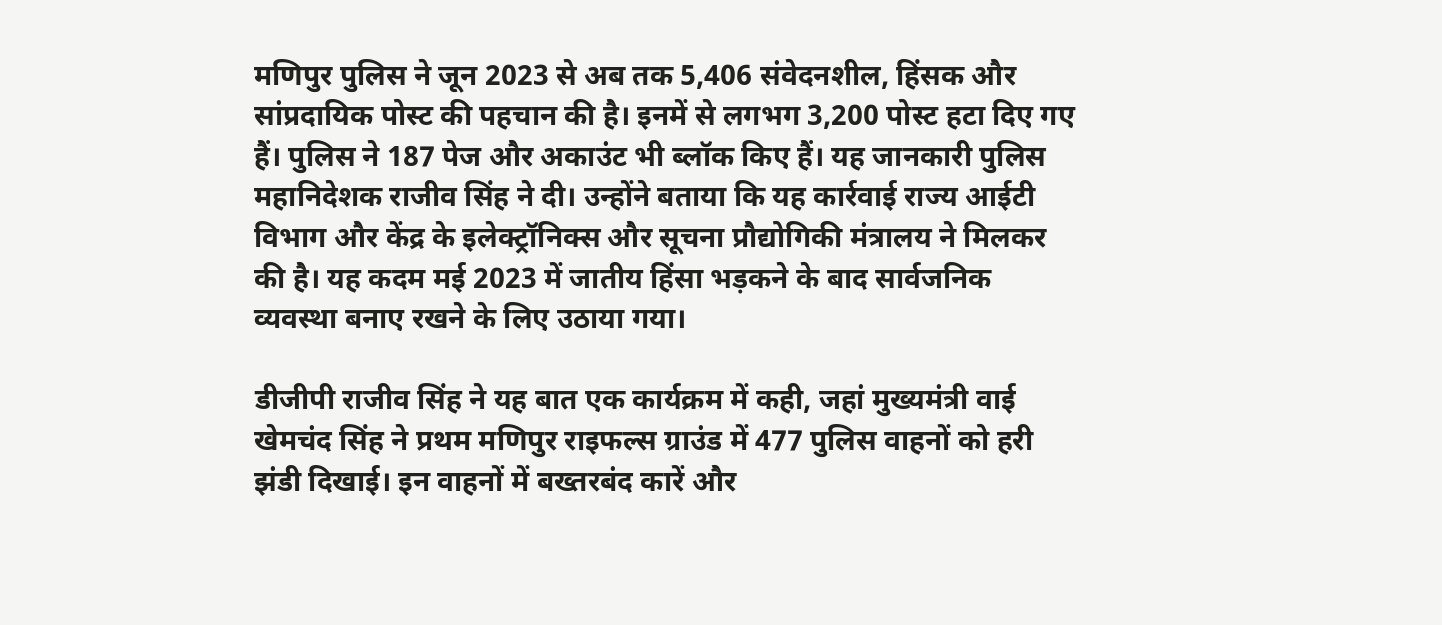मणिपुर पुलिस ने जून 2023 से अब तक 5,406 संवेदनशील, हिंसक और सांप्रदायिक पोस्ट की पहचान की है। इनमें से लगभग 3,200 पोस्ट हटा दिए गए हैं। पुलिस ने 187 पेज और अकाउंट भी ब्लॉक किए हैं। यह जानकारी पुलिस महानिदेशक राजीव सिंह ने दी। उन्होंने बताया कि यह कार्रवाई राज्य आईटी विभाग और केंद्र के इलेक्ट्रॉनिक्स और सूचना प्रौद्योगिकी मंत्रालय ने मिलकर की है। यह कदम मई 2023 में जातीय हिंसा भड़कने के बाद सार्वजनिक व्यवस्था बनाए रखने के लिए उठाया गया।

डीजीपी राजीव सिंह ने यह बात एक कार्यक्रम में कही, जहां मुख्यमंत्री वाई खेमचंद सिंह ने प्रथम मणिपुर राइफल्स ग्राउंड में 477 पुलिस वाहनों को हरी झंडी दिखाई। इन वाहनों में बख्तरबंद कारें और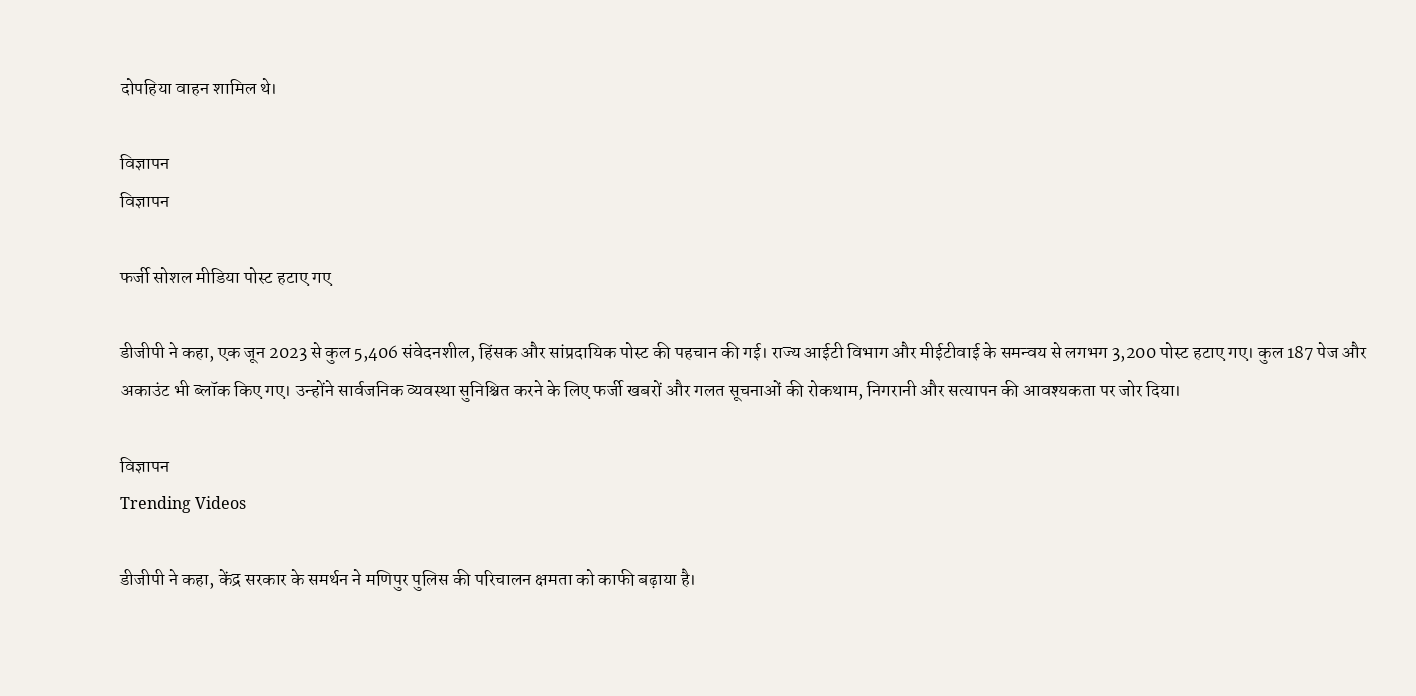दोपहिया वाहन शामिल थे।

विज्ञापन
विज्ञापन

फर्जी सोशल मीडिया पोस्ट हटाए गए

डीजीपी ने कहा, एक जून 2023 से कुल 5,406 संवेदनशील, हिंसक और सांप्रदायिक पोस्ट की पहचान की गई। राज्य आईटी विभाग और मीईटीवाई के समन्वय से लगभग 3,200 पोस्ट हटाए गए। कुल 187 पेज और अकाउंट भी ब्लॉक किए गए। उन्होंने सार्वजनिक व्यवस्था सुनिश्चित करने के लिए फर्जी खबरों और गलत सूचनाओं की रोकथाम, निगरानी और सत्यापन की आवश्यकता पर जोर दिया।

विज्ञापन
Trending Videos

डीजीपी ने कहा, केंद्र सरकार के समर्थन ने मणिपुर पुलिस की परिचालन क्षमता को काफी बढ़ाया है।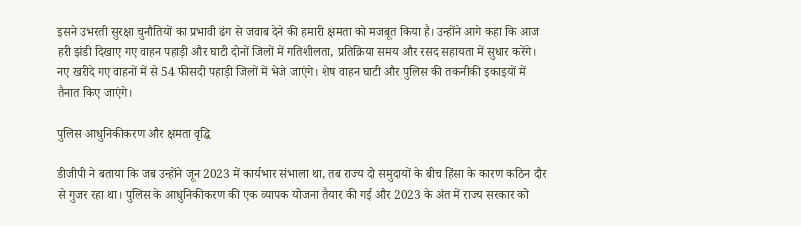इसने उभरती सुरक्षा चुनौतियों का प्रभावी ढंग से जवाब देने की हमारी क्षमता को मजबूत किया है। उन्होंने आगे कहा कि आज हरी झंडी दिखाए गए वाहन पहाड़ी और घाटी दोनों जिलों में गतिशीलता, प्रतिक्रिया समय और रसद सहायता में सुधार करेंगे। नए खरीदे गए वाहनों में से 54 फीसदी पहाड़ी जिलों में भेजे जाएंगे। शेष वाहन घाटी और पुलिस की तकनीकी इकाइयों में तैनात किए जाएंगे।

पुलिस आधुनिकीकरण और क्षमता वृद्धि

डीजीपी ने बताया कि जब उन्होंने जून 2023 में कार्यभार संभाला था, तब राज्य दो समुदायों के बीच हिंसा के कारण कठिन दौर से गुजर रहा था। पुलिस के आधुनिकीकरण की एक व्यापक योजना तैयार की गई और 2023 के अंत में राज्य सरकार को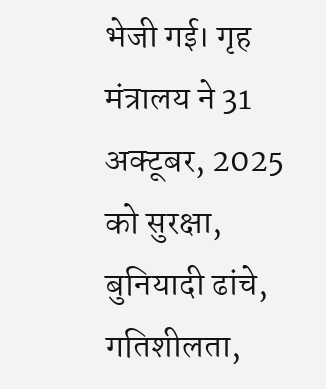भेजी गई। गृह मंत्रालय ने 31 अक्टूबर, 2025 को सुरक्षा, बुनियादी ढांचे, गतिशीलता,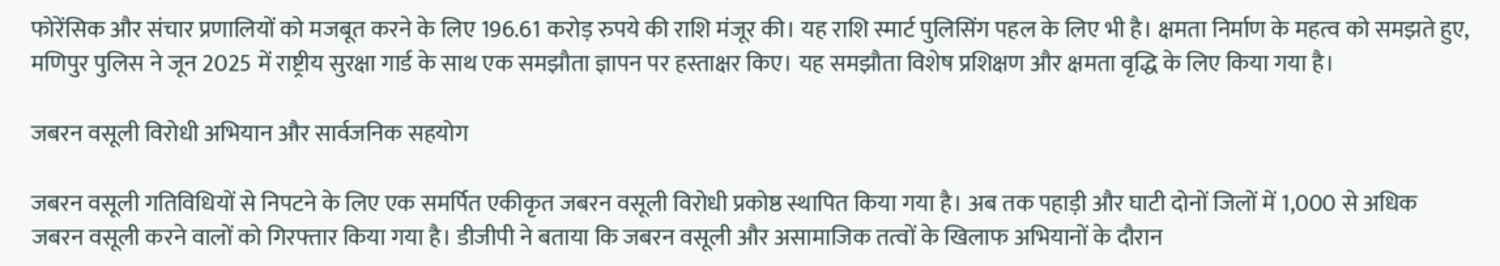फोरेंसिक और संचार प्रणालियों को मजबूत करने के लिए 196.61 करोड़ रुपये की राशि मंजूर की। यह राशि स्मार्ट पुलिसिंग पहल के लिए भी है। क्षमता निर्माण के महत्व को समझते हुए, मणिपुर पुलिस ने जून 2025 में राष्ट्रीय सुरक्षा गार्ड के साथ एक समझौता ज्ञापन पर हस्ताक्षर किए। यह समझौता विशेष प्रशिक्षण और क्षमता वृद्धि के लिए किया गया है।

जबरन वसूली विरोधी अभियान और सार्वजनिक सहयोग

जबरन वसूली गतिविधियों से निपटने के लिए एक समर्पित एकीकृत जबरन वसूली विरोधी प्रकोष्ठ स्थापित किया गया है। अब तक पहाड़ी और घाटी दोनों जिलों में 1,000 से अधिक जबरन वसूली करने वालों को गिरफ्तार किया गया है। डीजीपी ने बताया कि जबरन वसूली और असामाजिक तत्वों के खिलाफ अभियानों के दौरान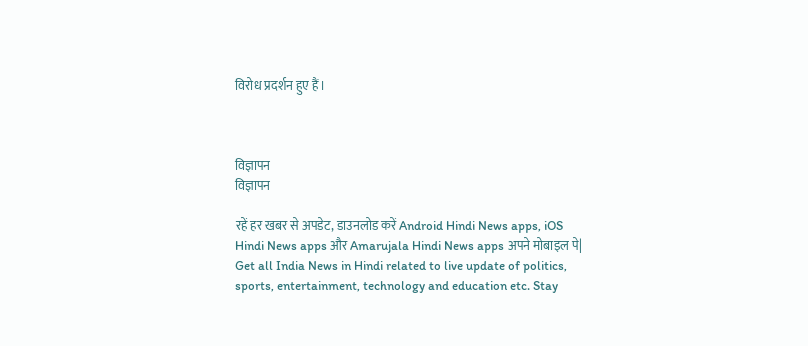विरोध प्रदर्शन हुए हैं।



विज्ञापन
विज्ञापन

रहें हर खबर से अपडेट, डाउनलोड करें Android Hindi News apps, iOS Hindi News apps और Amarujala Hindi News apps अपने मोबाइल पे|
Get all India News in Hindi related to live update of politics, sports, entertainment, technology and education etc. Stay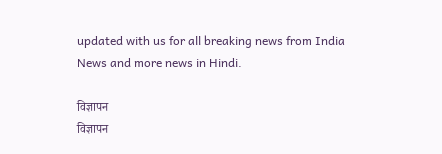updated with us for all breaking news from India News and more news in Hindi.

विज्ञापन
विज्ञापन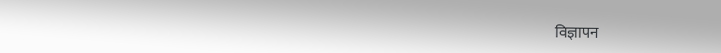विज्ञापन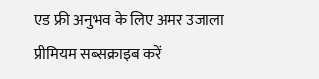एड फ्री अनुभव के लिए अमर उजाला प्रीमियम सब्सक्राइब करें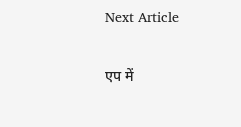Next Article

एप में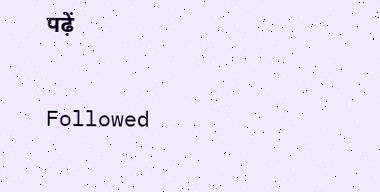पढ़ें

Followed